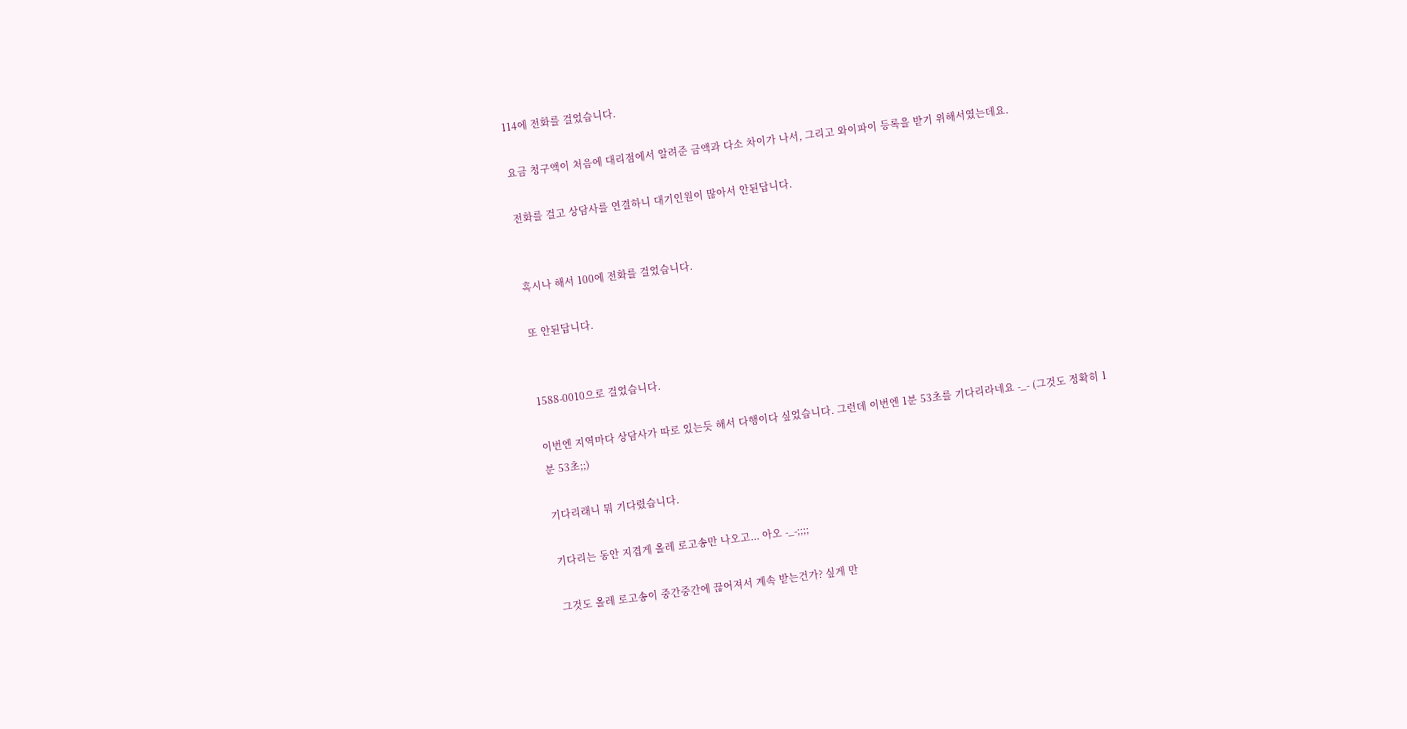114에 전화를 걸었습니다.

요금 청구액이 처음에 대리점에서 알려준 금액과 다소 차이가 나서, 그리고 와이파이 등록을 받기 위해서였는데요.

전화를 걸고 상담사를 연결하니 대기인원이 많아서 안된답니다.


혹시나 해서 100에 전화를 걸었습니다.

또 안된답니다.


1588-0010으로 걸었습니다.

이번엔 지역마다 상담사가 따로 있는듯 해서 다행이다 싶었습니다. 그런데 이번엔 1분 53초를 기다리라네요 -_- (그것도 정확히 1분 53초;;)

기다리래니 뭐 기다렸습니다.

기다리는 동안 지겹게 올레 로고송만 나오고... 아오 -_-;;;;

그것도 올레 로고송이 중간중간에 끊어져서 계속 받는건가? 싶게 만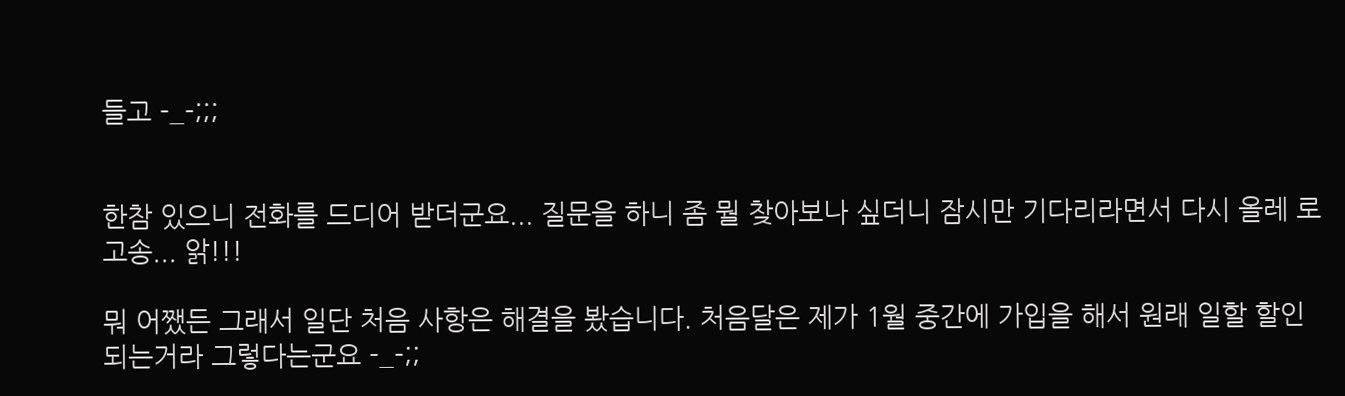들고 -_-;;;


한참 있으니 전화를 드디어 받더군요... 질문을 하니 좀 뭘 찾아보나 싶더니 잠시만 기다리라면서 다시 올레 로고송... 앍!!!

뭐 어쨌든 그래서 일단 처음 사항은 해결을 봤습니다. 처음달은 제가 1월 중간에 가입을 해서 원래 일할 할인되는거라 그렇다는군요 -_-;;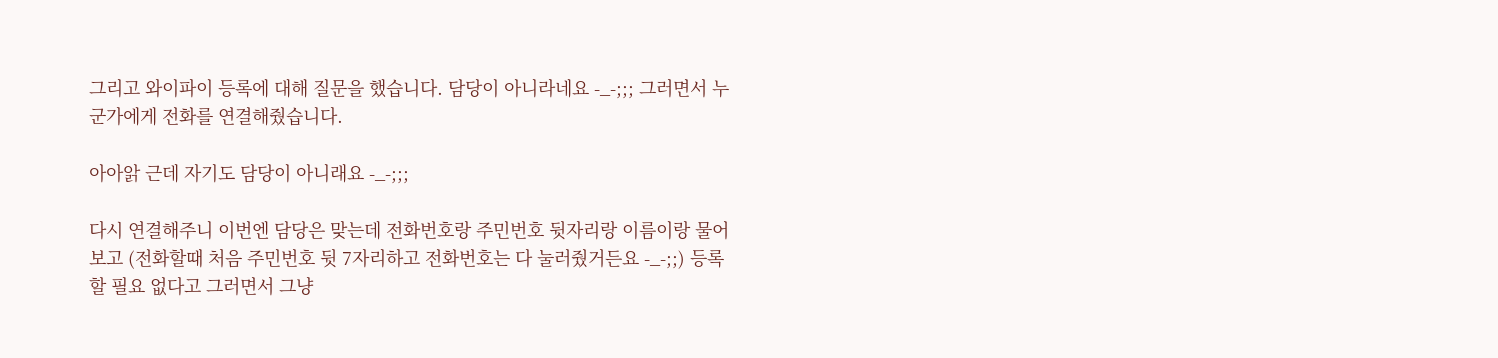그리고 와이파이 등록에 대해 질문을 했습니다. 담당이 아니라네요 -_-;;; 그러면서 누군가에게 전화를 연결해줬습니다.

아아앍 근데 자기도 담당이 아니래요 -_-;;;

다시 연결해주니 이번엔 담당은 맞는데 전화번호랑 주민번호 뒷자리랑 이름이랑 물어보고 (전화할때 처음 주민번호 뒷 7자리하고 전화번호는 다 눌러줬거든요 -_-;;) 등록할 필요 없다고 그러면서 그냥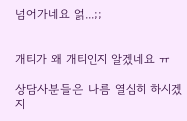넘어가네요 얽...;;


개티가 왜 개티인지 알겠네요 ㅠ

상담사분들은 나름 열심히 하시겠지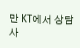만 KT에서 상담사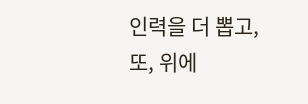인력을 더 뽑고, 또, 위에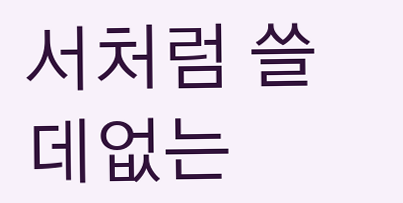서처럼 쓸데없는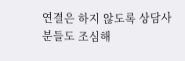연결은 하지 않도록 상담사분들도 조심해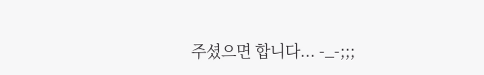주셨으면 합니다... -_-;;;